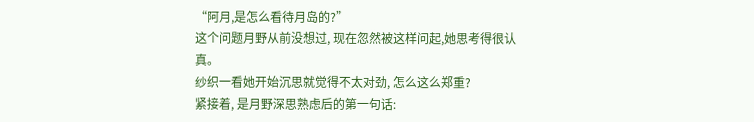“阿月,是怎么看待月岛的?”
这个问题月野从前没想过, 现在忽然被这样问起,她思考得很认真。
纱织一看她开始沉思就觉得不太对劲, 怎么这么郑重?
紧接着, 是月野深思熟虑后的第一句话: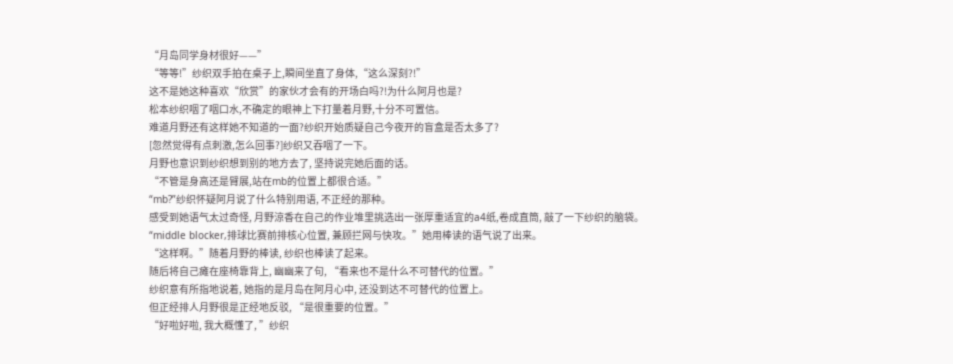“月岛同学身材很好——”
“等等!”纱织双手拍在桌子上,瞬间坐直了身体,“这么深刻?!”
这不是她这种喜欢“欣赏”的家伙才会有的开场白吗?!为什么阿月也是?
松本纱织咽了咽口水,不确定的眼神上下打量着月野,十分不可置信。
难道月野还有这样她不知道的一面?纱织开始质疑自己今夜开的盲盒是否太多了?
[忽然觉得有点刺激,怎么回事?]纱织又吞咽了一下。
月野也意识到纱织想到别的地方去了, 坚持说完她后面的话。
“不管是身高还是臂展,站在mb的位置上都很合适。”
“mb?”纱织怀疑阿月说了什么特别用语, 不正经的那种。
感受到她语气太过奇怪, 月野涼香在自己的作业堆里挑选出一张厚重适宜的a4纸,卷成直筒, 敲了一下纱织的脑袋。
“middle blocker,排球比赛前排核心位置, 兼顾拦网与快攻。”她用棒读的语气说了出来。
“这样啊。”随着月野的棒读, 纱织也棒读了起来。
随后将自己瘫在座椅靠背上, 幽幽来了句, “看来也不是什么不可替代的位置。”
纱织意有所指地说着, 她指的是月岛在阿月心中, 还没到达不可替代的位置上。
但正经排人月野很是正经地反驳, “是很重要的位置。”
“好啦好啦, 我大概懂了, ”纱织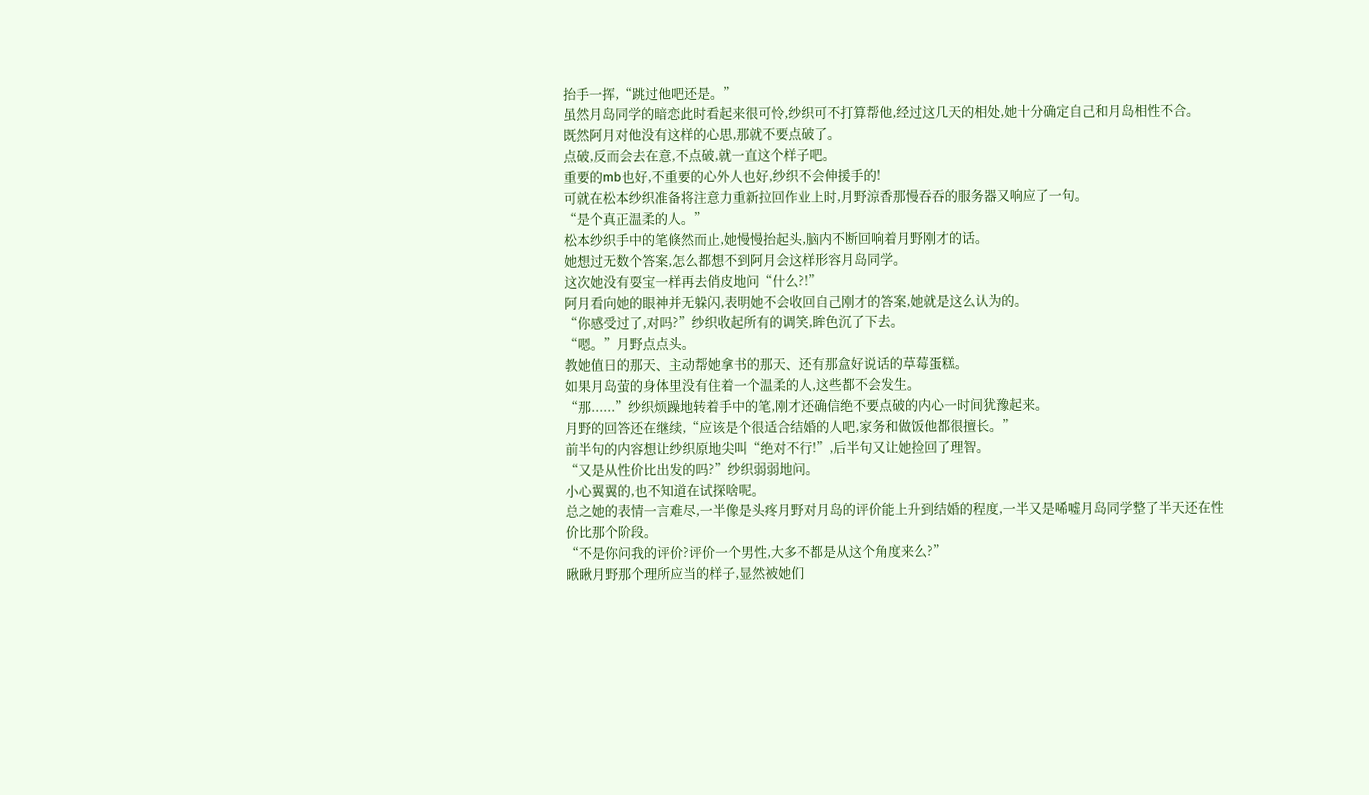抬手一挥,“跳过他吧还是。”
虽然月岛同学的暗恋此时看起来很可怜,纱织可不打算帮他,经过这几天的相处,她十分确定自己和月岛相性不合。
既然阿月对他没有这样的心思,那就不要点破了。
点破,反而会去在意,不点破,就一直这个样子吧。
重要的mb也好,不重要的心外人也好,纱织不会伸援手的!
可就在松本纱织准备将注意力重新拉回作业上时,月野涼香那慢吞吞的服务器又响应了一句。
“是个真正温柔的人。”
松本纱织手中的笔倏然而止,她慢慢抬起头,脑内不断回响着月野刚才的话。
她想过无数个答案,怎么都想不到阿月会这样形容月岛同学。
这次她没有耍宝一样再去俏皮地问“什么?!”
阿月看向她的眼神并无躲闪,表明她不会收回自己刚才的答案,她就是这么认为的。
“你感受过了,对吗?”纱织收起所有的调笑,眸色沉了下去。
“嗯。”月野点点头。
教她值日的那天、主动帮她拿书的那天、还有那盒好说话的草莓蛋糕。
如果月岛萤的身体里没有住着一个温柔的人,这些都不会发生。
“那......”纱织烦躁地转着手中的笔,刚才还确信绝不要点破的内心一时间犹豫起来。
月野的回答还在继续,“应该是个很适合结婚的人吧,家务和做饭他都很擅长。”
前半句的内容想让纱织原地尖叫“绝对不行!”,后半句又让她捡回了理智。
“又是从性价比出发的吗?”纱织弱弱地问。
小心翼翼的,也不知道在试探啥呢。
总之她的表情一言难尽,一半像是头疼月野对月岛的评价能上升到结婚的程度,一半又是唏嘘月岛同学整了半天还在性价比那个阶段。
“不是你问我的评价?评价一个男性,大多不都是从这个角度来么?”
瞅瞅月野那个理所应当的样子,显然被她们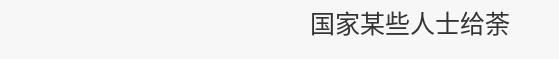国家某些人士给荼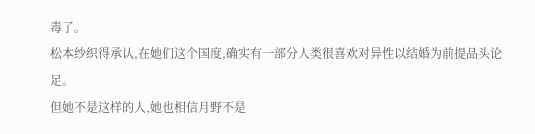毒了。
松本纱织得承认,在她们这个国度,确实有一部分人类很喜欢对异性以结婚为前提品头论足。
但她不是这样的人,她也相信月野不是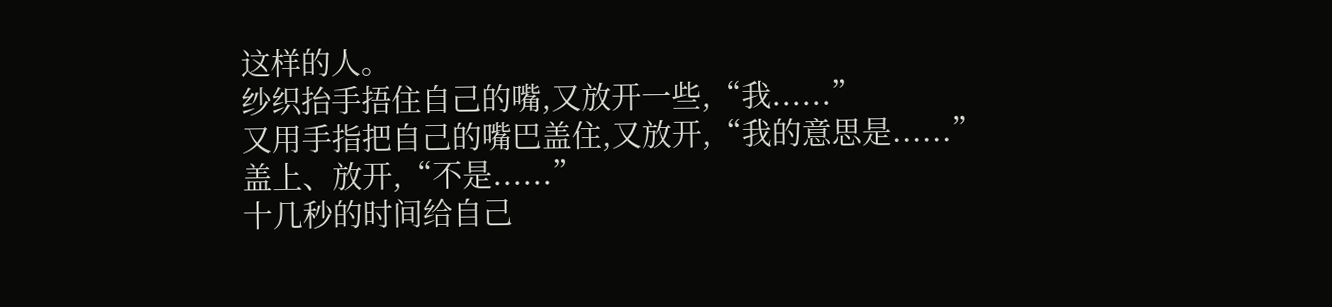这样的人。
纱织抬手捂住自己的嘴,又放开一些,“我......”
又用手指把自己的嘴巴盖住,又放开,“我的意思是......”
盖上、放开,“不是......”
十几秒的时间给自己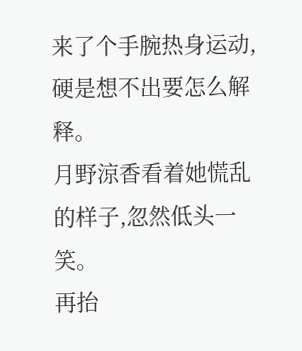来了个手腕热身运动,硬是想不出要怎么解释。
月野涼香看着她慌乱的样子,忽然低头一笑。
再抬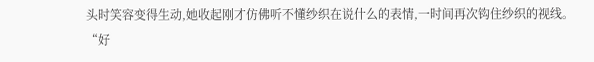头时笑容变得生动,她收起刚才仿佛听不懂纱织在说什么的表情,一时间再次钩住纱织的视线。
“好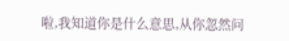啦,我知道你是什么意思,从你忽然问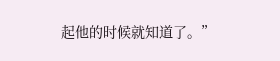起他的时候就知道了。”